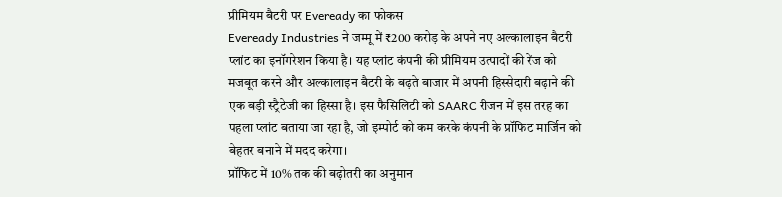प्रीमियम बैटरी पर Eveready का फोकस
Eveready Industries ने जम्मू में ₹200 करोड़ के अपने नए अल्कालाइन बैटरी प्लांट का इनॉगरेशन किया है। यह प्लांट कंपनी की प्रीमियम उत्पादों की रेंज को मजबूत करने और अल्कालाइन बैटरी के बढ़ते बाजार में अपनी हिस्सेदारी बढ़ाने की एक बड़ी स्ट्रैटेजी का हिस्सा है। इस फैसिलिटी को SAARC रीजन में इस तरह का पहला प्लांट बताया जा रहा है, जो इम्पोर्ट को कम करके कंपनी के प्रॉफिट मार्जिन को बेहतर बनाने में मदद करेगा।
प्रॉफिट में 10% तक की बढ़ोतरी का अनुमान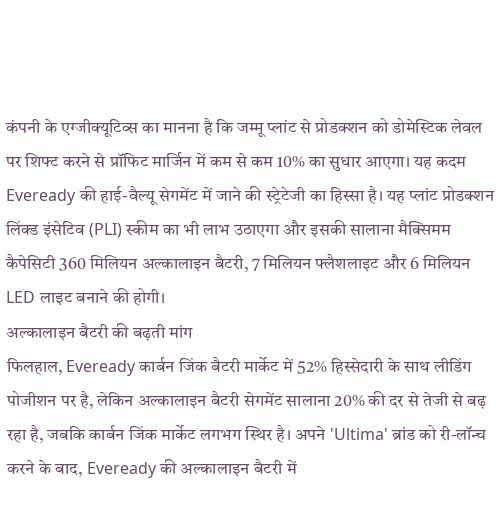कंपनी के एग्जीक्यूटिव्स का मानना है कि जम्मू प्लांट से प्रोडक्शन को डोमेस्टिक लेवल पर शिफ्ट करने से प्रॉफिट मार्जिन में कम से कम 10% का सुधार आएगा। यह कदम Eveready की हाई-वैल्यू सेगमेंट में जाने की स्ट्रेटेजी का हिस्सा है। यह प्लांट प्रोडक्शन लिंक्ड इंसेटिव (PLI) स्कीम का भी लाभ उठाएगा और इसकी सालाना मैक्सिमम कैपेसिटी 360 मिलियन अल्कालाइन बैटरी, 7 मिलियन फ्लैशलाइट और 6 मिलियन LED लाइट बनाने की होगी।
अल्कालाइन बैटरी की बढ़ती मांग
फिलहाल, Eveready कार्बन जिंक बैटरी मार्केट में 52% हिस्सेदारी के साथ लीडिंग पोजीशन पर है, लेकिन अल्कालाइन बैटरी सेगमेंट सालाना 20% की दर से तेजी से बढ़ रहा है, जबकि कार्बन जिंक मार्केट लगभग स्थिर है। अपने 'Ultima' ब्रांड को री-लॉन्च करने के बाद, Eveready की अल्कालाइन बैटरी में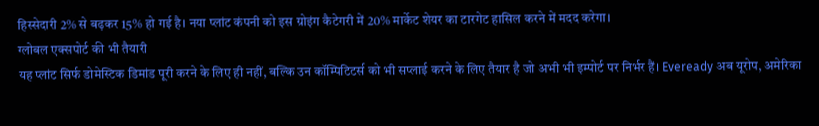हिस्सेदारी 2% से बढ़कर 15% हो गई है। नया प्लांट कंपनी को इस ग्रोइंग कैटेगरी में 20% मार्केट शेयर का टारगेट हासिल करने में मदद करेगा।
ग्लोबल एक्सपोर्ट की भी तैयारी
यह प्लांट सिर्फ डोमेस्टिक डिमांड पूरी करने के लिए ही नहीं, बल्कि उन कॉम्पिटिटर्स को भी सप्लाई करने के लिए तैयार है जो अभी भी इम्पोर्ट पर निर्भर हैं। Eveready अब यूरोप, अमेरिका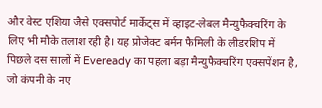और वेस्ट एशिया जैसे एक्सपोर्ट मार्केट्स में व्हाइट-लेबल मैन्युफैक्चरिंग के लिए भी मौके तलाश रही है। यह प्रोजेक्ट बर्मन फैमिली के लीडरशिप में पिछले दस सालों में Eveready का पहला बड़ा मैन्युफैक्चरिंग एक्सपेंशन है, जो कंपनी के नए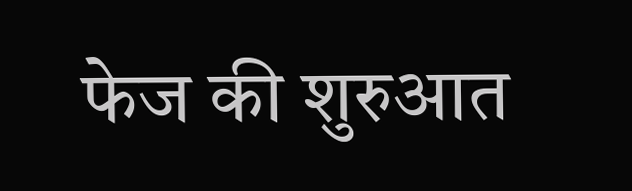फेज की शुरुआत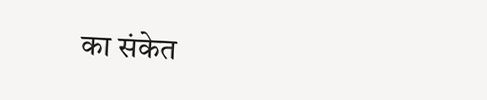का संकेत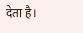देता है।